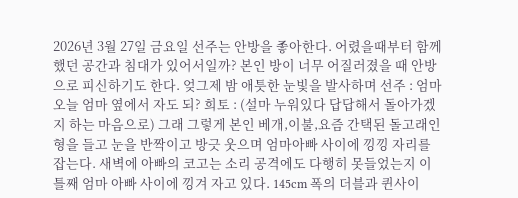2026년 3월 27일 금요일 선주는 안방을 좋아한다. 어렸을때부터 함께했던 공간과 침대가 있어서일까? 본인 방이 너무 어질러졌을 때 안방으로 피신하기도 한다. 엊그제 밤 애틋한 눈빛을 발사하며 선주 : 엄마 오늘 엄마 옆에서 자도 되? 희토 : (설마 누워있다 답답해서 돌아가겠지 하는 마음으로) 그래 그렇게 본인 베개,이불,요즘 간택된 돌고래인형을 들고 눈을 반짝이고 방긋 웃으며 엄마아빠 사이에 낑낑 자리를 잡는다. 새벽에 아빠의 코고는 소리 공격에도 다행히 못들었는지 이틀째 엄마 아빠 사이에 낑겨 자고 있다. 145cm 폭의 더블과 퀸사이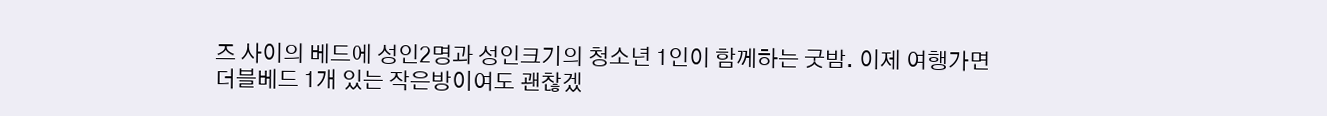즈 사이의 베드에 성인2명과 성인크기의 청소년 1인이 함께하는 굿밤. 이제 여행가면 더블베드 1개 있는 작은방이여도 괜찮겠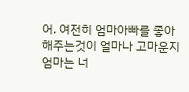어. 여전히 엄마아빠를 좋아해주는것이 얼마나 고마운지 엄마는 너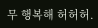무 행복해 허허허.